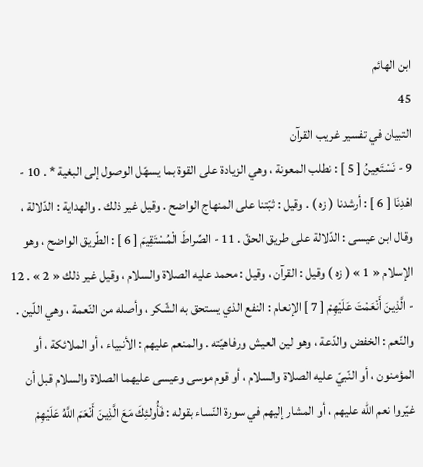ابن الهائم
45
التبيان في تفسير غريب القرآن
9 - نَسْتَعِينُ [ 5 ] : نطلب المعونة ، وهي الزيادة على القوة بما يسهّل الوصول إلى البغية * . 10 - اهْدِنَا [ 6 ] : أرشدنا ( زه ) . وقيل : ثبّتنا على المنهاج الواضح . وقيل غير ذلك . والهداية : الدّلالة ، وقال ابن عيسى : الدّلالة على طريق الحقّ . 11 - الصِّراطَ الْمُسْتَقِيمَ [ 6 ] : الطّريق الواضح ، وهو الإسلام « 1 » ( زه ) وقيل : القرآن ، وقيل : محمد عليه الصلاة والسلام ، وقيل غير ذلك « 2 » . 12 - الَّذِينَ أَنْعَمْتَ عَلَيْهِمْ [ 7 ] الإنعام : النفع الذي يستحق به الشّكر ، وأصله من النّعمة ، وهي اللّين . والنّعم : الخفض والدّعة ، وهو لين العيش ورفاهيّته . والمنعم عليهم : الأنبياء ، أو الملائكة ، أو المؤمنون ، أو النّبيّ عليه الصلاة والسلام ، أو قوم موسى وعيسى عليهما الصلاة والسلام قبل أن غيّروا نعم اللّه عليهم ، أو المشار إليهم في سورة النّساء بقوله : فَأُولئِكَ مَعَ الَّذِينَ أَنْعَمَ اللَّهُ عَلَيْهِمْ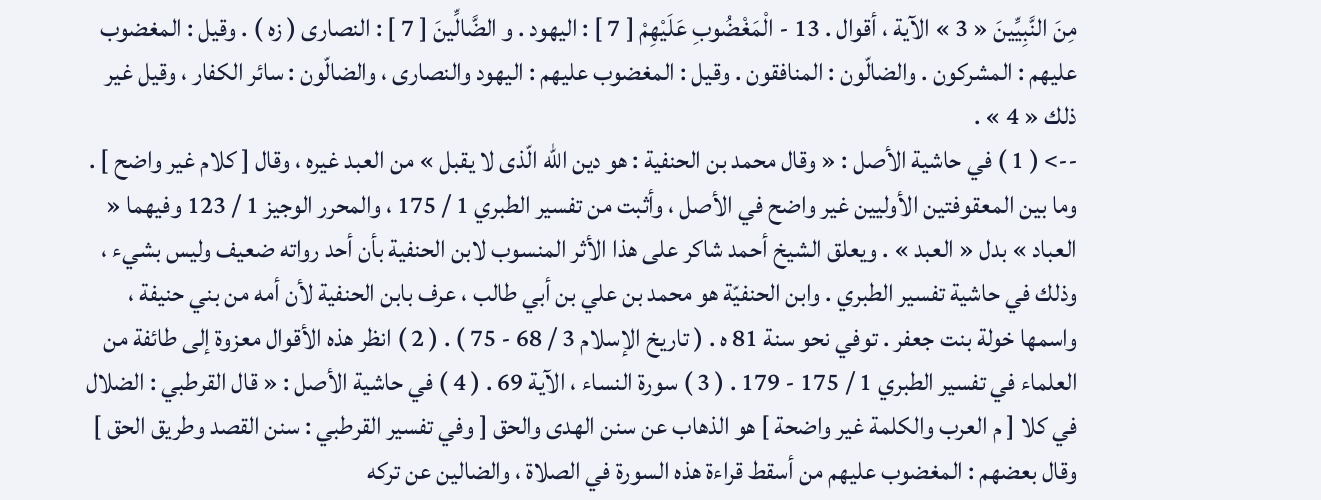مِنَ النَّبِيِّينَ « 3 » الآية ، أقوال . 13 - الْمَغْضُوبِ عَلَيْهِمْ [ 7 ] : اليهود . و الضَّالِّينَ [ 7 ] : النصارى ( زه ) . وقيل : المغضوب عليهم : المشركون . والضالّون : المنافقون . وقيل : المغضوب عليهم : اليهود والنصارى ، والضالّون : سائر الكفار ، وقيل غير ذلك « 4 » .
--> ( 1 ) في حاشية الأصل : « وقال محمد بن الحنفية : هو دين اللّه الّذى لا يقبل » من العبد غيره ، وقال [ كلام غير واضح ] . وما بين المعقوفتين الأوليين غير واضح في الأصل ، وأثبت من تفسير الطبري 1 / 175 ، والمحرر الوجيز 1 / 123 وفيهما « العباد » بدل « العبد » . ويعلق الشيخ أحمد شاكر على هذا الأثر المنسوب لابن الحنفية بأن أحد رواته ضعيف وليس بشيء ، وذلك في حاشية تفسير الطبري . وابن الحنفيّة هو محمد بن علي بن أبي طالب ، عرف بابن الحنفية لأن أمه من بني حنيفة ، واسمها خولة بنت جعفر . توفي نحو سنة 81 ه . ( تاريخ الإسلام 3 / 68 - 75 ) . ( 2 ) انظر هذه الأقوال معزوة إلى طائفة من العلماء في تفسير الطبري 1 / 175 - 179 . ( 3 ) سورة النساء ، الآية 69 . ( 4 ) في حاشية الأصل : « قال القرطبي : الضلال في كلا [ م العرب والكلمة غير واضحة ] هو الذهاب عن سنن الهدى والحق [ وفي تفسير القرطبي : سنن القصد وطريق الحق ] وقال بعضهم : المغضوب عليهم من أسقط قراءة هذه السورة في الصلاة ، والضالين عن تركه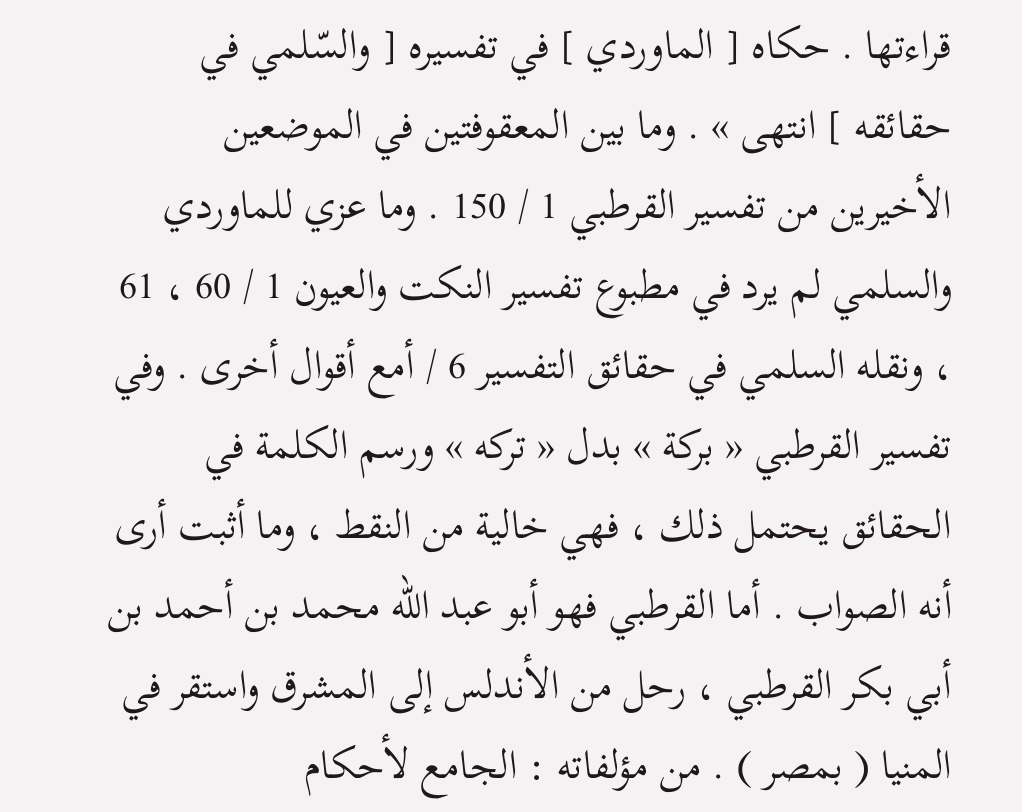قراءتها . حكاه [ الماوردي ] في تفسيره [ والسّلمي في حقائقه ] انتهى » . وما بين المعقوفتين في الموضعين الأخيرين من تفسير القرطبي 1 / 150 . وما عزي للماوردي والسلمي لم يرد في مطبوع تفسير النكت والعيون 1 / 60 ، 61 ، ونقله السلمي في حقائق التفسير 6 / أمع أقوال أخرى . وفي تفسير القرطبي « بركة » بدل « تركه » ورسم الكلمة في الحقائق يحتمل ذلك ، فهي خالية من النقط ، وما أثبت أرى أنه الصواب . أما القرطبي فهو أبو عبد اللّه محمد بن أحمد بن أبي بكر القرطبي ، رحل من الأندلس إلى المشرق واستقر في المنيا ( بمصر ) . من مؤلفاته : الجامع لأحكام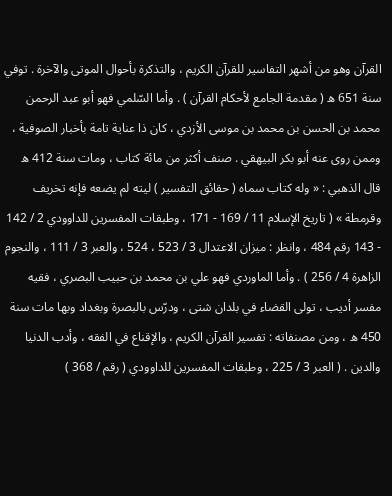القرآن وهو من أشهر التفاسير للقرآن الكريم ، والتذكرة بأحوال الموتى والآخرة . توفي سنة 651 ه ( مقدمة الجامع لأحكام القرآن ) . وأما السّلمي فهو أبو عبد الرحمن محمد بن الحسن بن محمد بن موسى الأزدي ، كان ذا عناية تامة بأخبار الصوفية ، وممن روى عنه أبو بكر البيهقي . صنف أكثر من مائة كتاب ، ومات سنة 412 ه قال الذهبي : « وله كتاب سماه ( حقائق التفسير ) ليته لم يضعه فإنه تخريف وقرمطة » ( تاريخ الإسلام 11 / 169 - 171 ، وطبقات المفسرين للداوودي 2 / 142 - 143 رقم 484 ، وانظر : ميزان الاعتدال 3 / 523 ، 524 ، والعبر 3 / 111 ، والنجوم الزاهرة 4 / 256 ) . وأما الماوردي فهو علي بن محمد بن حبيب البصري ، فقيه مفسر أديب ، تولى القضاء في بلدان شتى ، ودرّس بالبصرة وبغداد وبها مات سنة 450 ه ، ومن مصنفاته : تفسير القرآن الكريم ، والإقناع في الفقه ، وأدب الدنيا والدين . ( العبر 3 / 225 ، وطبقات المفسرين للداوودي ( رقم / 368 )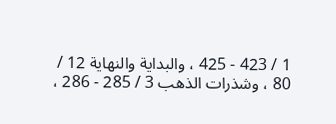1 / 423 - 425 ، والبداية والنهاية 12 / 80 ، وشذرات الذهب 3 / 285 - 286 ،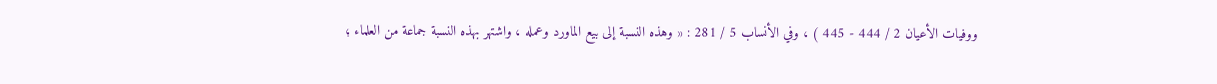ووفيات الأعيان 2 / 444 - 445 ) ، وفي الأنساب 5 / 281 : « وهذه النسبة إلى بيع الماورد وعمله ، واشتهر بهذه النسبة جماعة من العلماء ؛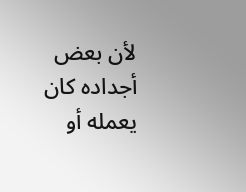لأن بعض أجداده كان يعمله أو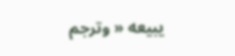يبيعه « وترجم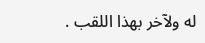له ولآخر بهذا اللقب .